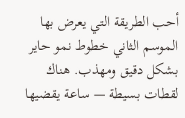أحب الطريقة التي يعرض بها الموسم الثاني خطوط نمو حاير بشكل دقيق ومهذب. هناك لقطات بسيطة — ساعة يقضيها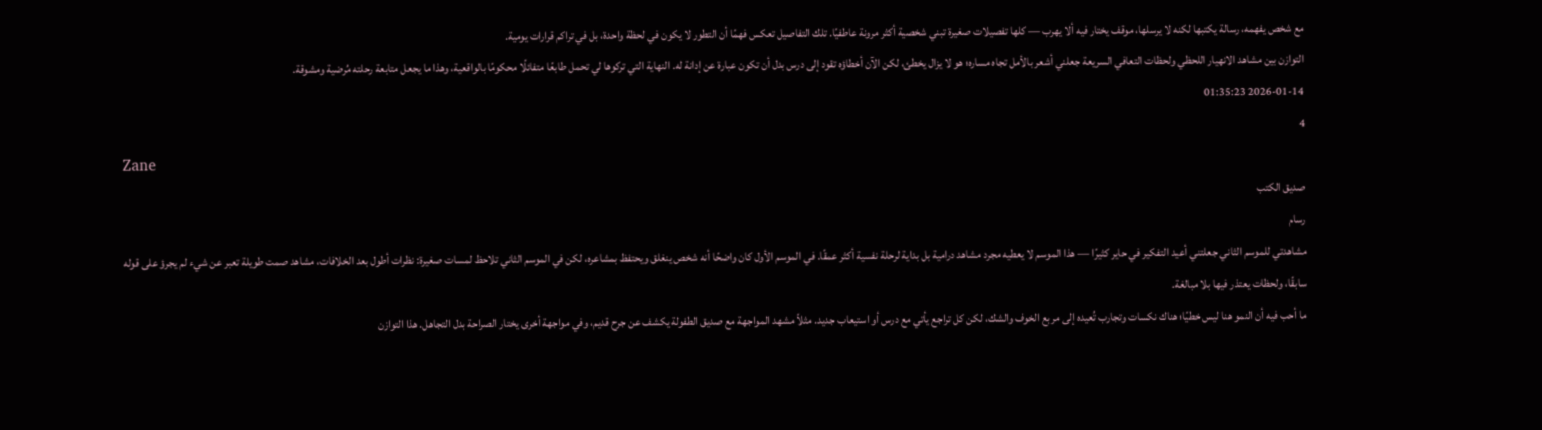مع شخص يفهمه، رسالة يكتبها لكنه لا يرسلها، موقف يختار فيه ألا يهرب — كلها تفصيلات صغيرة تبني شخصية أكثر مرونة عاطفيًا. تلك التفاصيل تعكس فهمًا أن التطور لا يكون في لحظة واحدة، بل في تراكم قرارات يومية.
التوازن بين مشاهد الانهيار اللحظي ولحظات التعافي السريعة جعلني أشعر بالأمل تجاه مساره؛ هو لا يزال يخطئ، لكن الآن أخطاؤه تقود إلى درس بدل أن تكون عبارة عن إدانة له. النهاية التي تركوها لي تحمل طابعًا متفائلًا محكومًا بالواقعية، وهذا ما يجعل متابعة رحلته مُرضية ومشوقة.
2026-01-14 01:35:23
4
Zane
صديق الكتب
رسام
مشاهدتي للموسم الثاني جعلتني أعيد التفكير في حاير كثيرًا — هذا الموسم لا يعطيه مجرد مشاهد درامية بل بداية لرحلة نفسية أكثر عمقًا. في الموسم الأول كان واضحًا أنه شخص ينغلق ويحتفظ بمشاعره، لكن في الموسم الثاني تلاحظ لمسات صغيرة: نظرات أطول بعد الخلافات، مشاهد صمت طويلة تعبر عن شيء لم يجرؤ على قوله سابقًا، ولحظات يعتذر فيها بلا مبالغة.
ما أحب فيه أن النمو هنا ليس خطيًا؛ هناك نكسات وتجارب تُعيده إلى مربع الخوف والشك، لكن كل تراجع يأتي مع درس أو استيعاب جديد. مثلاً مشهد المواجهة مع صديق الطفولة يكشف عن جرح قديم، وفي مواجهة أخرى يختار الصراحة بدل التجاهل. هذا التوازن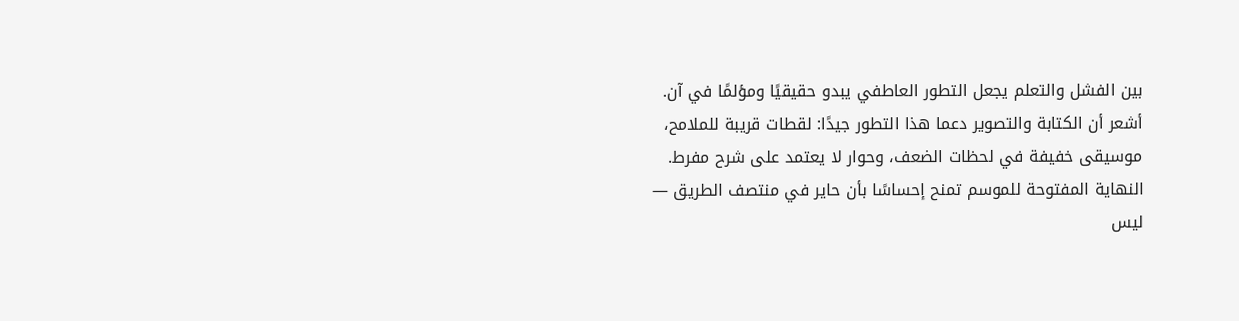بين الفشل والتعلم يجعل التطور العاطفي يبدو حقيقيًا ومؤلمًا في آن.
أشعر أن الكتابة والتصوير دعما هذا التطور جيدًا: لقطات قريبة للملامح، موسيقى خفيفة في لحظات الضعف، وحوار لا يعتمد على شرح مفرط. النهاية المفتوحة للموسم تمنح إحساسًا بأن حاير في منتصف الطريق — ليس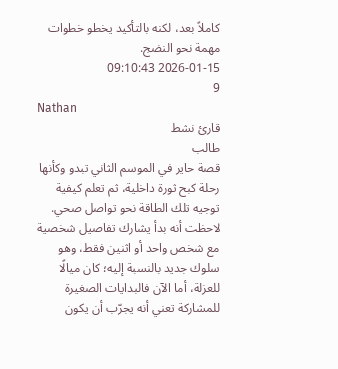كاملاً بعد، لكنه بالتأكيد يخطو خطوات مهمة نحو النضج.
2026-01-15 09:10:43
9
Nathan
قارئ نشط
طالب
قصة حاير في الموسم الثاني تبدو وكأنها رحلة كبح ثورة داخلية، ثم تعلم كيفية توجيه تلك الطاقة نحو تواصل صحي. لاحظت أنه بدأ يشارك تفاصيل شخصية مع شخص واحد أو اثنين فقط، وهو سلوك جديد بالنسبة إليه؛ كان ميالًا للعزلة، أما الآن فالبدايات الصغيرة للمشاركة تعني أنه يجرّب أن يكون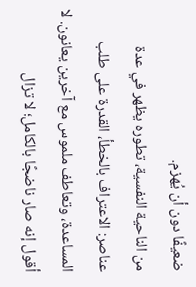ضعيفًا دون أن يُهزم.
من الناحية النفسية، تطوره يظهر في عدة عناصر: الاعتراف بالخطأ، القدرة على طلب المساعدة، وتعاطف ملموس مع آخرين يعانون. لا أقول إنه صار ناضجًا بالكامل؛ لا تزال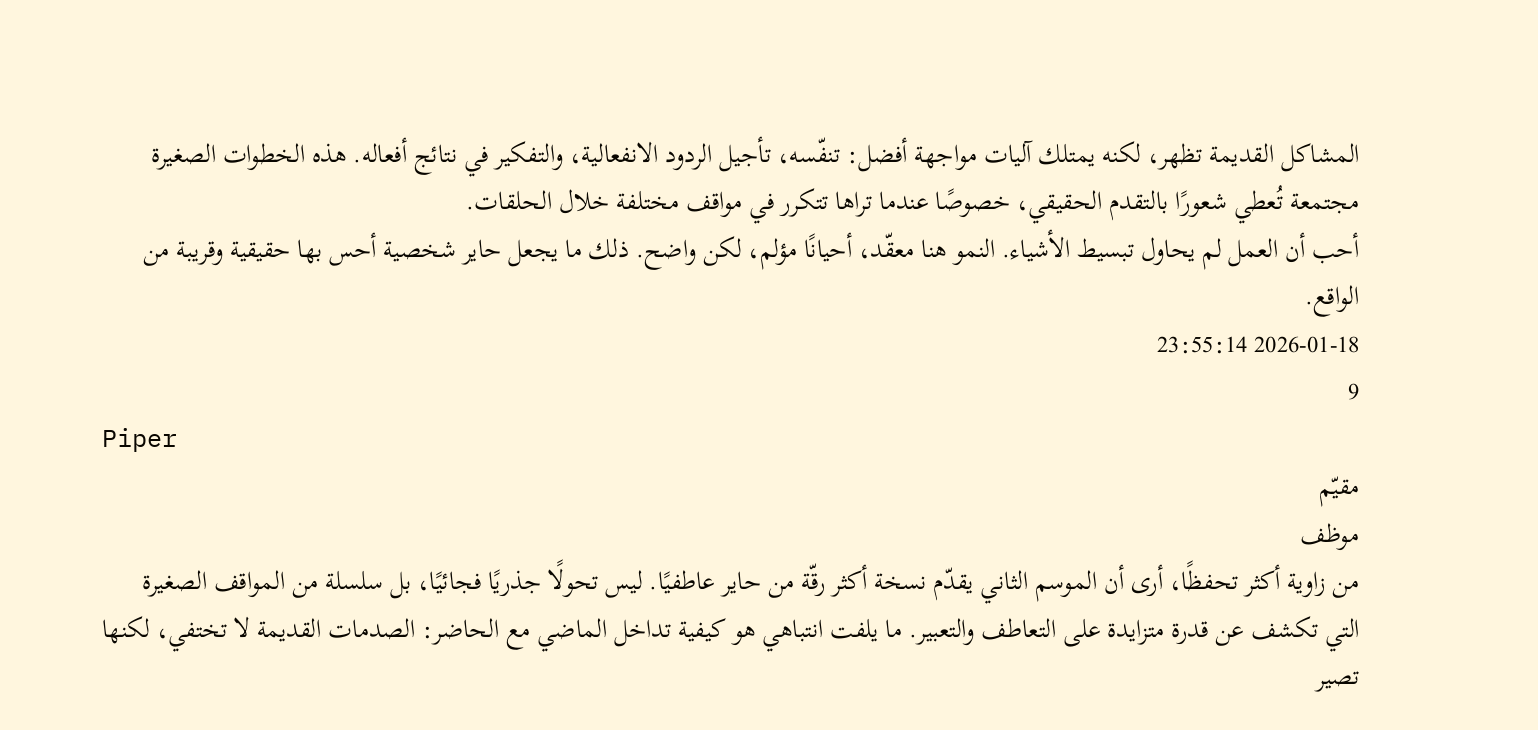المشاكل القديمة تظهر، لكنه يمتلك آليات مواجهة أفضل: تنفّسه، تأجيل الردود الانفعالية، والتفكير في نتائج أفعاله. هذه الخطوات الصغيرة مجتمعة تُعطي شعورًا بالتقدم الحقيقي، خصوصًا عندما تراها تتكرر في مواقف مختلفة خلال الحلقات.
أحب أن العمل لم يحاول تبسيط الأشياء. النمو هنا معقّد، أحيانًا مؤلم، لكن واضح. ذلك ما يجعل حاير شخصية أحس بها حقيقية وقريبة من الواقع.
2026-01-18 23:55:14
9
Piper
مقيّم
موظف
من زاوية أكثر تحفظًا، أرى أن الموسم الثاني يقدّم نسخة أكثر رقّة من حاير عاطفيًا. ليس تحولًا جذريًا فجائيًا، بل سلسلة من المواقف الصغيرة التي تكشف عن قدرة متزايدة على التعاطف والتعبير. ما يلفت انتباهي هو كيفية تداخل الماضي مع الحاضر: الصدمات القديمة لا تختفي، لكنها تصير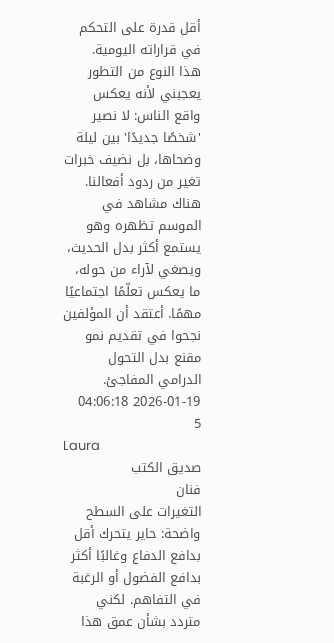أقل قدرة على التحكم في قراراته اليومية.
هذا النوع من التطور يعجبني لأنه يعكس واقع الناس: لا نصير 'شخصًا جديدًا' بين ليلة وضحاها، بل نضيف خبرات تغير من ردود أفعالنا. هناك مشاهد في الموسم تظهره وهو يستمع أكثر بدل الحديث، ويصغي لآراء من حوله، ما يعكس تعلّمًا اجتماعيًا مهمًا. أعتقد أن المؤلفين نجحوا في تقديم نمو مقنع بدل التحول الدرامي المفاجئ.
2026-01-19 04:06:18
5
Laura
صديق الكتب
فنان
التغيرات على السطح واضحة: حاير يتحرك أقل بدافع الدفاع وغالبًا أكثر بدافع الفضول أو الرغبة في التفاهم. لكني متردد بشأن عمق هذا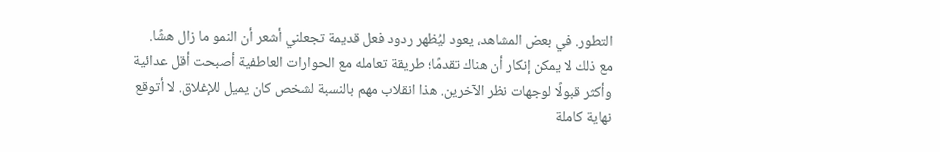التطور. في بعض المشاهد، يعود ليُظهر ردود فعل قديمة تجعلني أشعر أن النمو ما زال هشًا.
مع ذلك لا يمكن إنكار أن هناك تقدمًا؛ طريقة تعامله مع الحوارات العاطفية أصبحت أقل عدائية وأكثر قبولًا لوجهات نظر الآخرين. هذا انقلاب مهم بالنسبة لشخص كان يميل للإغلاق. لا أتوقع نهاية كاملة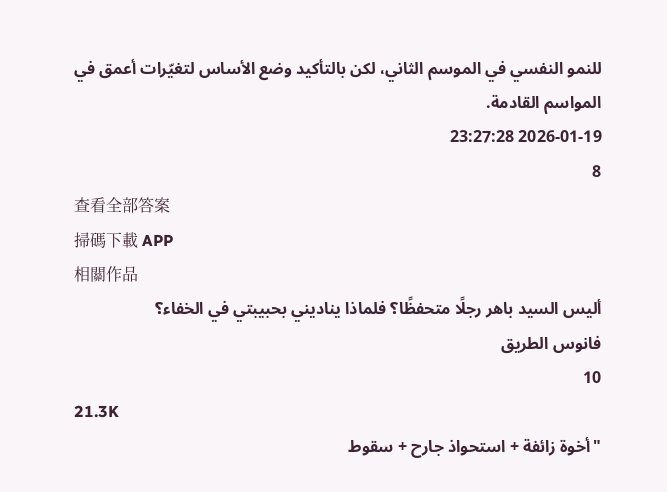للنمو النفسي في الموسم الثاني، لكن بالتأكيد وضع الأساس لتغيّرات أعمق في المواسم القادمة.
2026-01-19 23:27:28
8
查看全部答案
掃碼下載 APP
相關作品
أليس السيد باهر رجلًا متحفظًا؟ فلماذا يناديني بحبيبتي في الخفاء؟
فانوس الطريق
10
21.3K
"أخوة زائفة + استحواذ جارح + سقوط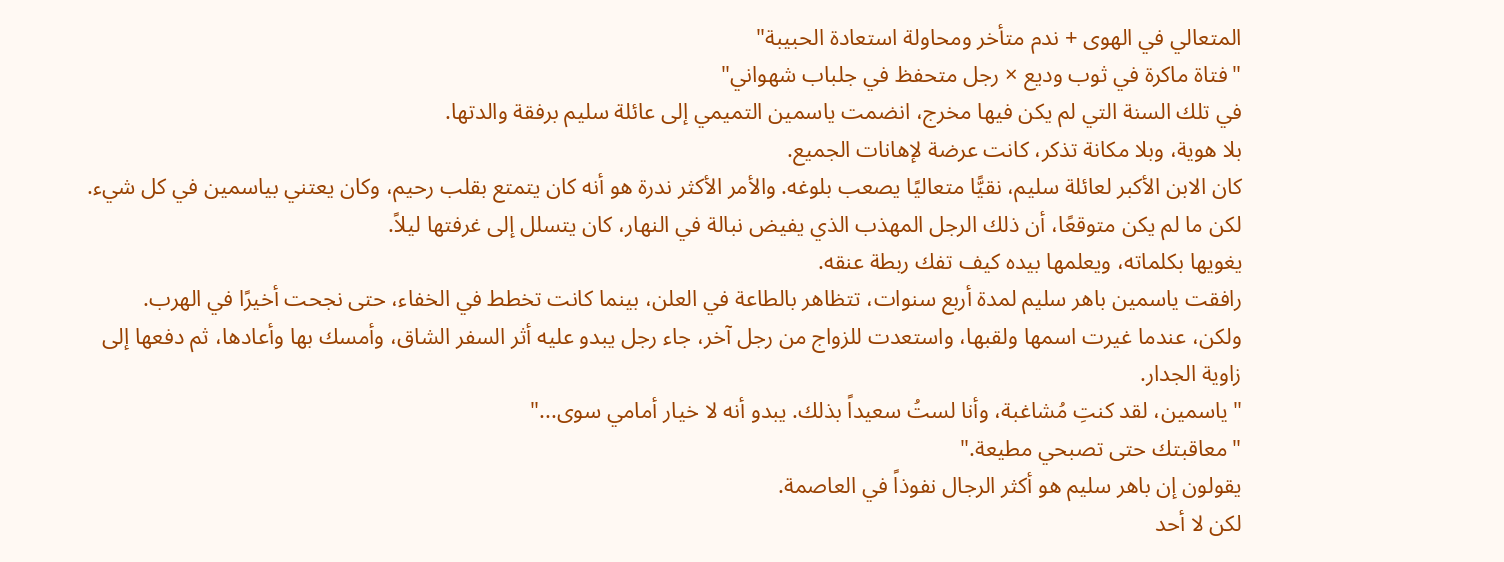المتعالي في الهوى + ندم متأخر ومحاولة استعادة الحبيبة"
"فتاة ماكرة في ثوب وديع × رجل متحفظ في جلباب شهواني"
في تلك السنة التي لم يكن فيها مخرج، انضمت ياسمين التميمي إلى عائلة سليم برفقة والدتها.
بلا هوية، وبلا مكانة تذكر، كانت عرضة لإهانات الجميع.
كان الابن الأكبر لعائلة سليم، نقيًّا متعاليًا يصعب بلوغه. والأمر الأكثر ندرة هو أنه كان يتمتع بقلب رحيم، وكان يعتني بياسمين في كل شيء.
لكن ما لم يكن متوقعًا، أن ذلك الرجل المهذب الذي يفيض نبالة في النهار، كان يتسلل إلى غرفتها ليلاً.
يغويها بكلماته، ويعلمها بيده كيف تفك ربطة عنقه.
رافقت ياسمين باهر سليم لمدة أربع سنوات، تتظاهر بالطاعة في العلن، بينما كانت تخطط في الخفاء، حتى نجحت أخيرًا في الهرب.
ولكن، عندما غيرت اسمها ولقبها، واستعدت للزواج من رجل آخر، جاء رجل يبدو عليه أثر السفر الشاق، وأمسك بها وأعادها، ثم دفعها إلى زاوية الجدار.
"ياسمين، لقد كنتِ مُشاغبة، وأنا لستُ سعيداً بذلك. يبدو أنه لا خيار أمامي سوى..."
"معاقبتك حتى تصبحي مطيعة."
يقولون إن باهر سليم هو أكثر الرجال نفوذاً في العاصمة.
لكن لا أحد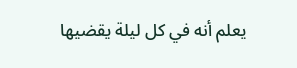يعلم أنه في كل ليلة يقضيها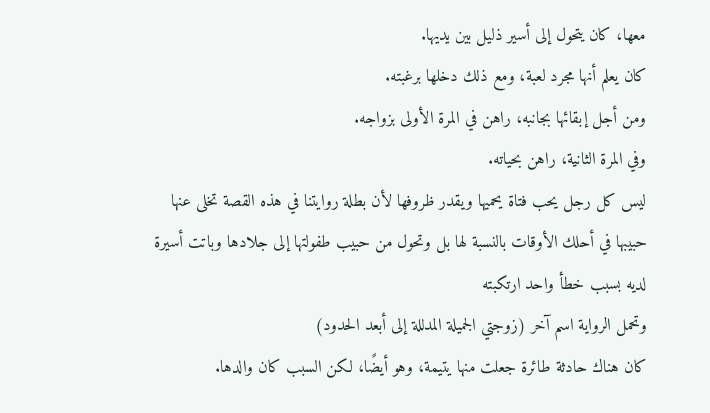معها، كان يتحول إلى أسير ذليل بين يديها.
كان يعلم أنها مجرد لعبة، ومع ذلك دخلها برغبته.
ومن أجل إبقائها بجانبه، راهن في المرة الأولى بزواجه.
وفي المرة الثانية، راهن بحياته.
ليس كل رجل يحب فتاة يحميها ويقدر ظروفها لأن بطلة روايتنا في هذه القصة تخلى عنها حبيبها في أحلك الأوقات بالنسبة لها بل وتحول من حبيب طفولتها إلى جلادها وباتت أسيرة لديه بسبب خطأ واحد ارتكبته
وتحمل الرواية اسم آخر (زوجتي الجميلة المدللة إلى أبعد الحدود)
كان هناك حادثة طائرة جعلت منها يتيمة، وهو أيضًا، لكن السبب كان والدها.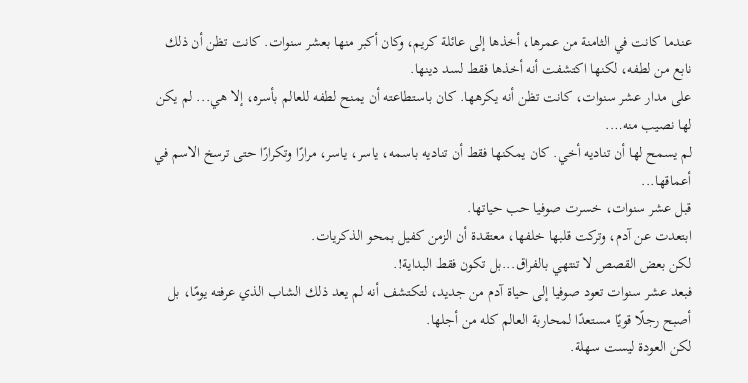عندما كانت في الثامنة من عمرها، أخذها إلى عائلة كريم، وكان أكبر منها بعشر سنوات. كانت تظن أن ذلك نابع من لطفه، لكنها اكتشفت أنه أخذها فقط لسد دينها.
على مدار عشر سنوات، كانت تظن أنه يكرهها. كان باستطاعته أن يمنح لطفه للعالم بأسره، إلا هي... لم يكن لها نصيب منه….
لم يسمح لها أن تناديه أخي. كان يمكنها فقط أن تناديه باسمه، ياسر، ياسر، مرارًا وتكرارًا حتى ترسخ الاسم في أعماقها...
قبل عشر سنوات، خسرت صوفيا حب حياتها.
ابتعدت عن آدم، وتركت قلبها خلفها، معتقدة أن الزمن كفيل بمحو الذكريات.
لكن بعض القصص لا تنتهي بالفراق...بل تكون فقط البداية!.
فبعد عشر سنوات تعود صوفيا إلى حياة آدم من جديد، لتكتشف أنه لم يعد ذلك الشاب الذي عرفته يومًا، بل أصبح رجلًا قويًا مستعدًا لمحاربة العالم كله من أجلها.
لكن العودة ليست سهلة.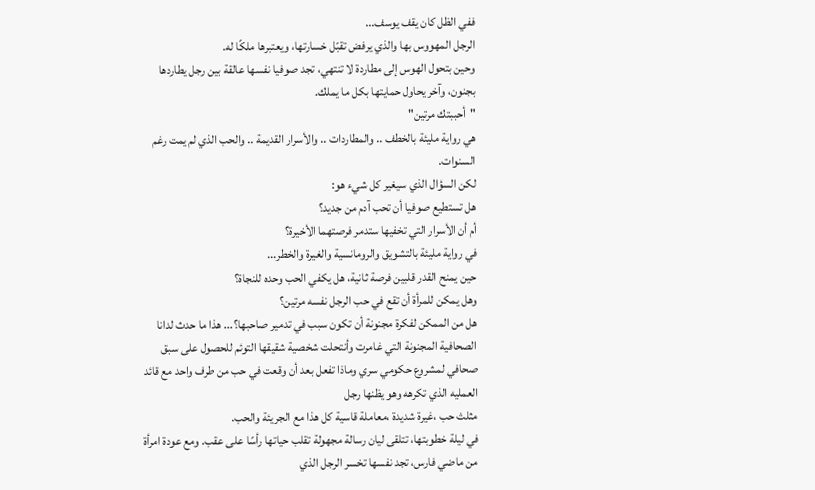ففي الظل كان يقف يوسف...
الرجل المهووس بها والذي يرفض تقبّل خسارتها، ويعتبرها ملكًا له.
وحين بتحول الهوس إلى مطاردة لا تنتهي، تجد صوفيا نفسها عالقة بين رجل يطاردها بجنون، وآخر يحاول حمايتها بكل ما يملك.
"أحببتك مرتين"
هي رواية مليئة بالخطف .. والمطاردات .. والأسرار القديمة .. والحب الذي لم يمت رغم السنوات.
لكن السؤال الذي سيغير كل شيء هو:
هل تستطيع صوفيا أن تحب آدم من جديد؟
أم أن الأسرار التي تخفيها ستدمر فرصتهما الأخيرة؟
في رواية مليئة بالتشويق والرومانسية والغيرة والخطر...
حين يمنح القدر قلبين فرصة ثانية، هل يكفي الحب وحده للنجاة؟
وهل يمكن للمرأة أن تقع في حب الرجل نفسه مرتين؟
هل من الممكن لفكرة مجنونة أن تكون سبب في تدمير صاحبها؟... هذا ما حدث لدانا الصحافية المجنونة التي غامرت وأنتحلت شخصية شقيقها التوئم للحصول على سبق صحافي لمشروع حكومي سري وماذا تفعل بعد أن وقعت في حب من طرف واحد مع قائد العمليه الذي تكرهه وهو يظنها رجل
مثلث حب ،غيرة شديدة ،معاملة قاسية كل هذا مع الجريئة والحب.
في ليلة خطوبتها، تتلقى ليان رسالة مجهولة تقلب حياتها رأسًا على عقب. ومع عودة امرأة من ماضي فارس، تجد نفسها تخسر الرجل الذي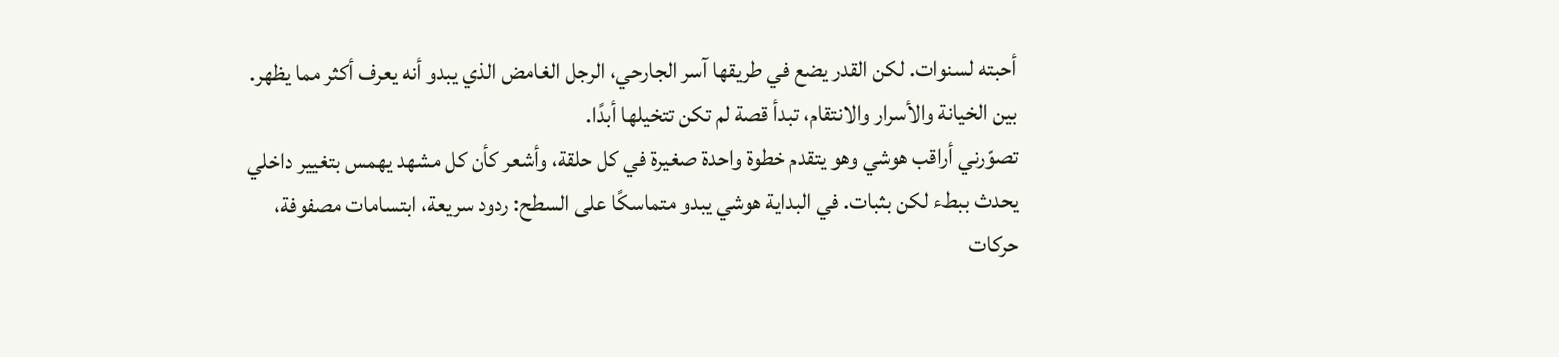أحبته لسنوات. لكن القدر يضع في طريقها آسر الجارحي، الرجل الغامض الذي يبدو أنه يعرف أكثر مما يظهر. بين الخيانة والأسرار والانتقام، تبدأ قصة لم تكن تتخيلها أبدًا.
تصوّرني أراقب هوشي وهو يتقدم خطوة واحدة صغيرة في كل حلقة، وأشعر كأن كل مشهد يهمس بتغيير داخلي يحدث ببطء لكن بثبات. في البداية هوشي يبدو متماسكًا على السطح: ردود سريعة، ابتسامات مصفوفة، حركات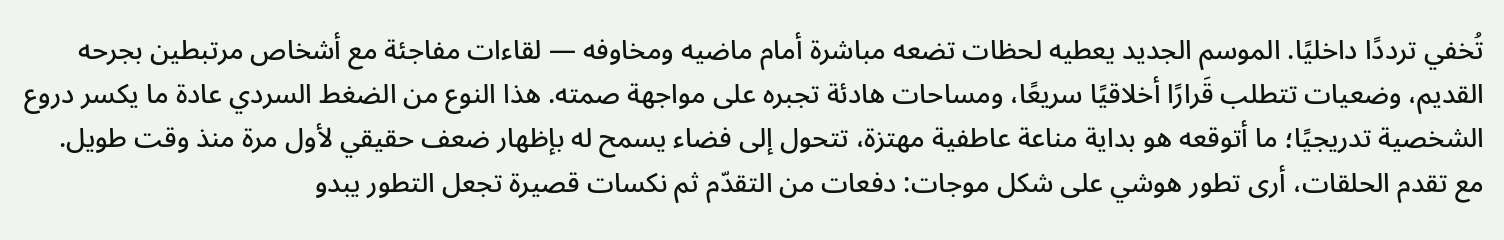تُخفي ترددًا داخليًا. الموسم الجديد يعطيه لحظات تضعه مباشرة أمام ماضيه ومخاوفه — لقاءات مفاجئة مع أشخاص مرتبطين بجرحه القديم، وضعيات تتطلب قَرارًا أخلاقيًا سريعًا، ومساحات هادئة تجبره على مواجهة صمته. هذا النوع من الضغط السردي عادة ما يكسر دروع الشخصية تدريجيًا؛ ما أتوقعه هو بداية مناعة عاطفية مهتزة، تتحول إلى فضاء يسمح له بإظهار ضعف حقيقي لأول مرة منذ وقت طويل.
مع تقدم الحلقات، أرى تطور هوشي على شكل موجات: دفعات من التقدّم ثم نكسات قصيرة تجعل التطور يبدو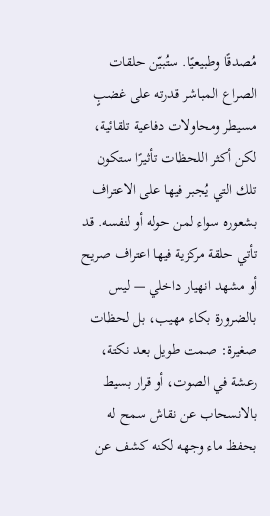مُصدقًا وطبيعيًا. ستُبيّن حلقات الصراع المباشر قدرته على غضبٍ مسيطر ومحاولات دفاعية تلقائية، لكن أكثر اللحظات تأثيرًا ستكون تلك التي يُجبر فيها على الاعتراف بشعوره سواء لمن حوله أو لنفسه. قد تأتي حلقة مركزية فيها اعتراف صريح أو مشهد انهيار داخلي — ليس بالضرورة بكاء مهيب، بل لحظات صغيرة: صمت طويل بعد نكتة، رعشة في الصوت، أو قرار بسيط بالانسحاب عن نقاش سمح له بحفظ ماء وجهه لكنه كشف عن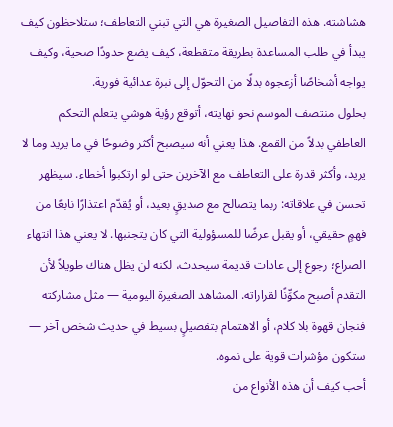هشاشته. هذه التفاصيل الصغيرة هي التي تبني التعاطف؛ ستلاحظون كيف يبدأ في طلب المساعدة بطريقة متقطعة، كيف يضع حدودًا صحية، وكيف يواجه أشخاصًا أزعجوه بدلًا من التحوّل إلى نبرة عدائية فورية.
بحلول منتصف الموسم نحو نهايته، أتوقع رؤية هوشي يتعلم التحكم العاطفي بدلاً من القمع. هذا يعني أنه سيصبح أكثر وضوحًا في ما يريد وما لا يريد، وأكثر قدرة على التعاطف مع الآخرين حتى لو ارتكبوا أخطاء. سيظهر تحسن في علاقاته: ربما يتصالح مع صديقٍ بعيد، أو يُقدّم اعتذارًا نابعًا من فهمٍ حقيقي، أو يقبل عرضًا للمسؤولية التي كان يتجنبها. لا يعني هذا انتهاء الصراع؛ رجوع إلى عادات قديمة سيحدث، لكنه لن يظل هناك طويلاً لأن التقدم أصبح مكوِّنًا لقراراته. المشاهد الصغيرة اليومية — مثل مشاركته فنجان قهوة بلا كلام، أو الاهتمام بتفصيلٍ بسيط في حديث شخص آخر — ستكون مؤشرات قوية على نموه.
أحب كيف أن هذه الأنواع من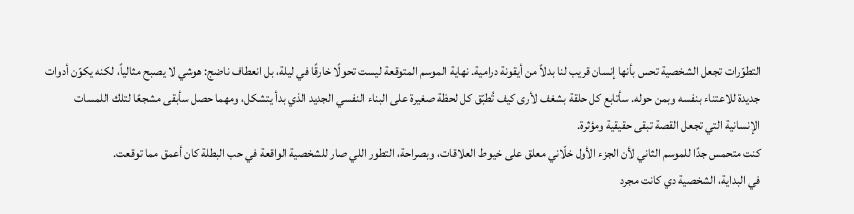التطوّرات تجعل الشخصية تحس بأنها إنسان قريب لنا بدلاً من أيقونة درامية. نهاية الموسم المتوقعة ليست تحولًا خارقًا في ليلة، بل انعطاف ناضج: هوشي لا يصبح مثالياً، لكنه يكوّن أدوات جديدة للاعتناء بنفسه وبمن حوله. سأتابع كل حلقة بشغف لأرى كيف تُطبّق كل لحظة صغيرة على البناء النفسي الجديد الذي بدأ يتشكل، ومهما حصل سأبقى مشجعًا لتلك اللمسات الإنسانية التي تجعل القصة تبقى حقيقية ومؤثرة.
كنت متحمس جدًا للموسم الثاني لأن الجزء الأول خلّاني معلق على خيوط العلاقات، وبصراحة، التطور اللي صار للشخصية الواقعة في حب البطلة كان أعمق مما توقعت.
في البداية، الشخصية دي كانت مجرد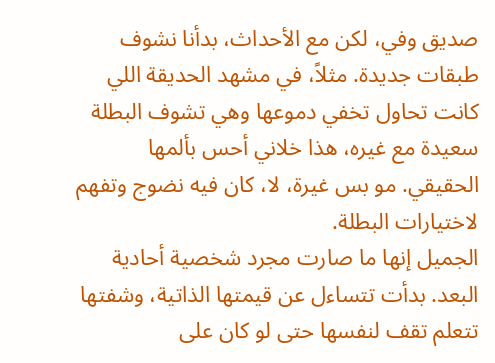صديق وفي، لكن مع الأحداث، بدأنا نشوف طبقات جديدة. مثلاً، في مشهد الحديقة اللي كانت تحاول تخفي دموعها وهي تشوف البطلة سعيدة مع غيره، هذا خلاني أحس بألمها الحقيقي. مو بس غيرة، لا، كان فيه نضوج وتفهم لاختيارات البطلة.
الجميل إنها ما صارت مجرد شخصية أحادية البعد. بدأت تتساءل عن قيمتها الذاتية، وشفتها تتعلم تقف لنفسها حتى لو كان على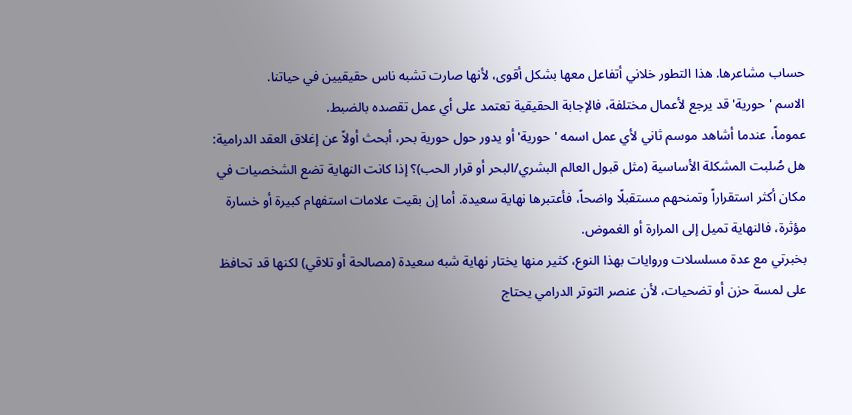حساب مشاعرها. هذا التطور خلاني أتفاعل معها بشكل أقوى، لأنها صارت تشبه ناس حقيقيين في حياتنا.
الاسم 'حورية' قد يرجع لأعمال مختلفة، فالإجابة الحقيقية تعتمد على أي عمل تقصده بالضبط.
عموماً، عندما أشاهد موسم ثاني لأي عمل اسمه 'حورية' أو يدور حول حورية بحر، أبحث أولاً عن إغلاق العقد الدرامية: هل صُلبت المشكلة الأساسية (مثل قبول العالم البشري/البحر أو قرار الحب)؟ إذا كانت النهاية تضع الشخصيات في مكان أكثر استقراراً وتمنحهم مستقبلًا واضحاً، فأعتبرها نهاية سعيدة. أما إن بقيت علامات استفهام كبيرة أو خسارة مؤثرة، فالنهاية تميل إلى المرارة أو الغموض.
بخبرتي مع عدة مسلسلات وروايات بهذا النوع، كثير منها يختار نهاية شبه سعيدة (مصالحة أو تلاقي) لكنها قد تحافظ على لمسة حزن أو تضحيات، لأن عنصر التوتر الدرامي يحتاج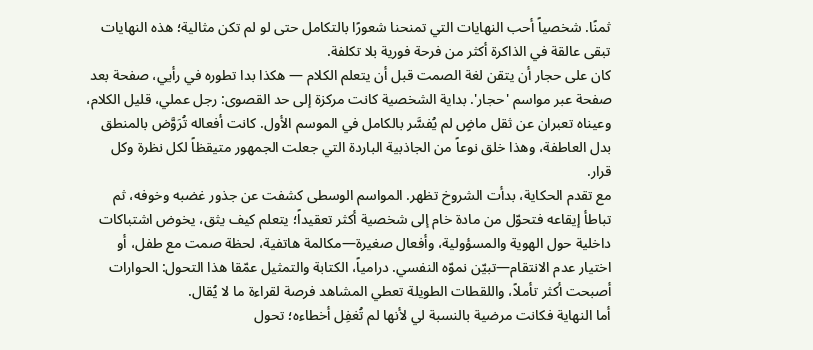ثمنًا. شخصياً أحب النهايات التي تمنحنا شعورًا بالتكامل حتى لو لم تكن مثالية؛ هذه النهايات تبقى عالقة في الذاكرة أكثر من فرحة فورية بلا تكلفة.
كان على حجار أن يتقن لغة الصمت قبل أن يتعلم الكلام — هكذا بدا تطوره في رأيي، صفحة بعد صفحة عبر مواسم 'حجار'. بداية الشخصية كانت مركزة إلى حد القصوى: رجل عملي، قليل الكلام، وعيناه تعبران عن ثقل ماضٍ لم يُفسَّر بالكامل في الموسم الأول. كانت أفعاله تُرَوَّض بالمنطق بدل العاطفة، وهذا خلق نوعاً من الجاذبية الباردة التي جعلت الجمهور متيقظاً لكل نظرة وكل قرار.
مع تقدم الحكاية، بدأت الشروخ تظهر. المواسم الوسطى كشفت عن جذور غضبه وخوفه، ثم تباطأ إيقاعه فتحوّل من مادة خام إلى شخصية أكثر تعقيداً؛ يتعلم كيف يثق، يخوض اشتباكات داخلية حول الهوية والمسؤولية، وأفعال صغيرة—مكالمة هاتفية، لحظة صمت مع طفل، أو اختيار عدم الانتقام—تبيّن نموّه النفسي. درامياً، الكتابة والتمثيل عمّقا هذا التحول: الحوارات أصبحت أكثر تأملاً، واللقطات الطويلة تعطي المشاهد فرصة لقراءة ما لا يُقال.
أما النهاية فكانت مرضية بالنسبة لي لأنها لم تُغفِل أخطاءه؛ تحول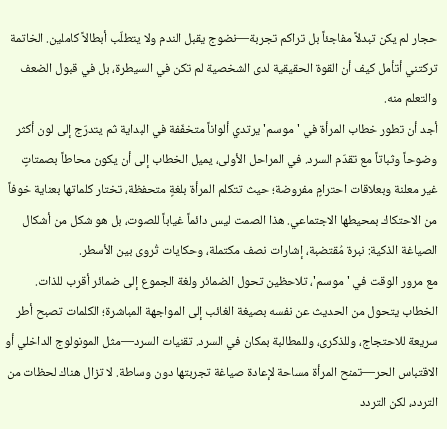حجار لم يكن تبدلاً مفاجئاً بل تراكم تجربة—نضوج يقبل الندم ولا يتطلّب أبطالاً كاملين. الخاتمة تركتني أتأمل كيف أن القوة الحقيقية لدى الشخصية لم تكن في السيطرة، بل في قبول الضعف والتعلم منه.
أجد أن تطور خطاب المرأة في 'موسم' يرتدي ألواناً متخفّفة في البداية ثم يتدرّج إلى لون أكثر وضوحاً وثباتاً مع تقدّم السرد. في المراحل الأولى، يميل الخطاب إلى أن يكون محاطاً بصمتاتٍ غير معلنة وبعلاقات احترامٍ مفروضة؛ حيث تتكلم المرأة بلغةٍ متحفظة، تختار كلماتها بعناية خوفاً من الاحتكاك بمحيطها الاجتماعي. هذا الصمت ليس دائماً غياباً للصوت، بل هو شكل من أشكال الصياغة الذكية: نبرة مُقتضبة، إشارات نصف مكتملة، وحكايات تُروى بين الأسطر.
مع مرور الوقت في 'موسم'، تلاحظين تحول الضمائر ولغة الجموع إلى ضمائر أقرب للذات. الخطاب يتحول من الحديث عن نفسه بصيغة الغائب إلى المواجهة المباشرة؛ الكلمات تصبح أطر سريعة للاحتجاج، وللذكرى، وللمطالبة بمكان في السرد. تقنيات السرد—مثل المونولوج الداخلي أو الاقتباس الحر—تمنح المرأة مساحة لإعادة صياغة تجربتها دون وساطة. لا تزال هناك لحظات من التردد، لكن التردد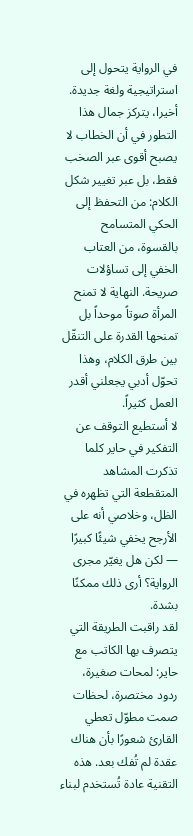في الرواية يتحول إلى استراتيجية ولغة جديدة.
أخيرا، يتركز جمال هذا التطور في أن الخطاب لا يصبح أقوى عبر الصخب فقط، بل عبر تغيير شكل الكلام: من التحفظ إلى الحكي المتسامح بالقسوة، من العتاب الخفي إلى تساؤلات صريحة. النهاية لا تمنح المرأة صوتاً موحداً بل تمنحها القدرة على التنقّل بين طرق الكلام، وهذا تحوّل أدبي يجعلني أقدر العمل كثيراً.
لا أستطيع التوقف عن التفكير في حاير كلما تذكرت المشاهد المتقطعة التي تظهره في الظل، وخلاصي أنه على الأرجح يخفي شيئًا كبيرًا — لكن هل يغيّر مجرى الرواية؟ أرى ذلك ممكنًا بشدة.
لقد راقبت الطريقة التي يتصرف بها الكاتب مع حاير: لمحات صغيرة، ردود مختصرة، لحظات صمت مطوّل تعطي القارئ شعورًا بأن هناك عقدة لم تُفك بعد. هذه التقنية عادة تُستخدم لبناء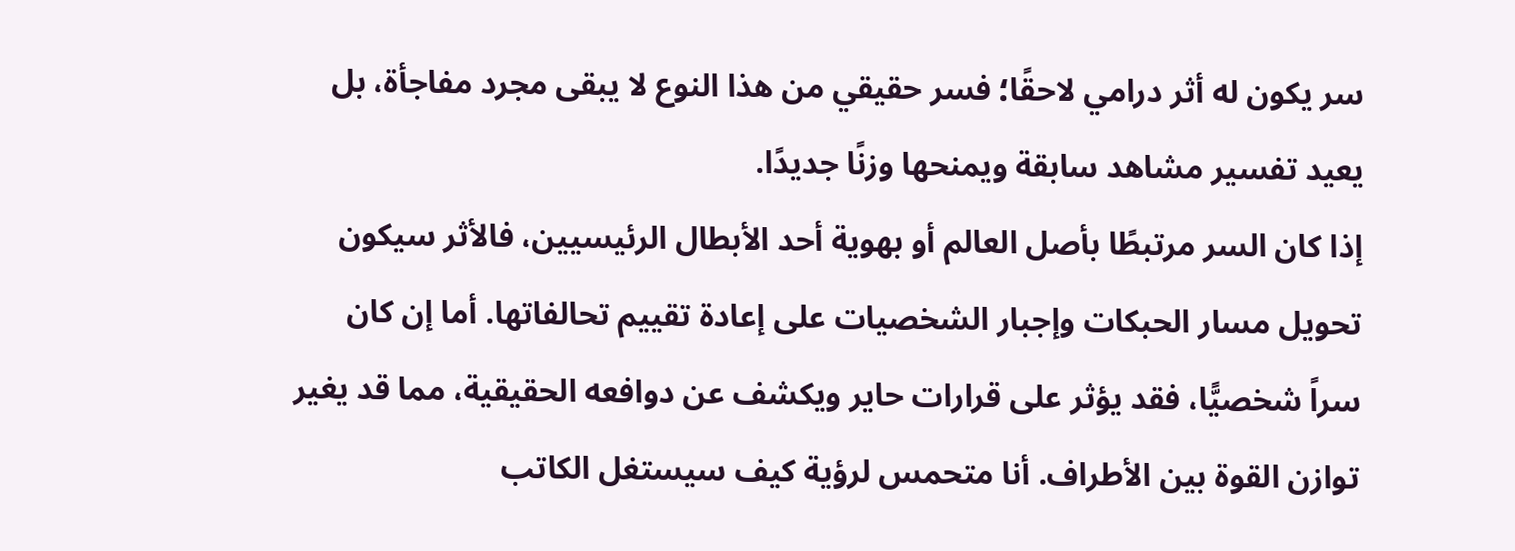سر يكون له أثر درامي لاحقًا؛ فسر حقيقي من هذا النوع لا يبقى مجرد مفاجأة، بل يعيد تفسير مشاهد سابقة ويمنحها وزنًا جديدًا.
إذا كان السر مرتبطًا بأصل العالم أو بهوية أحد الأبطال الرئيسيين، فالأثر سيكون تحويل مسار الحبكات وإجبار الشخصيات على إعادة تقييم تحالفاتها. أما إن كان سراً شخصيًّا، فقد يؤثر على قرارات حاير ويكشف عن دوافعه الحقيقية، مما قد يغير توازن القوة بين الأطراف. أنا متحمس لرؤية كيف سيستغل الكاتب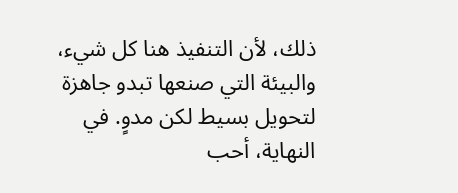ذلك، لأن التنفيذ هنا كل شيء، والبيئة التي صنعها تبدو جاهزة لتحويل بسيط لكن مدوٍ. في النهاية، أحب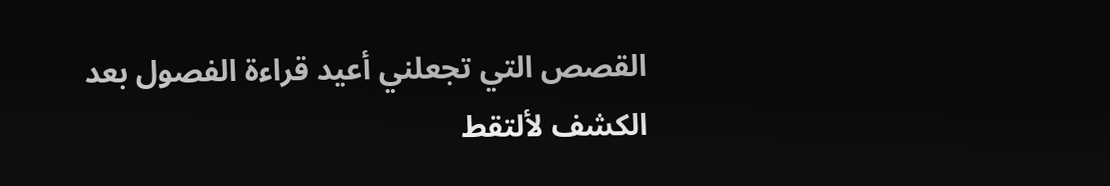القصص التي تجعلني أعيد قراءة الفصول بعد الكشف لألتقط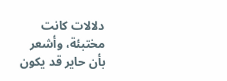دلالات كانت مختبئة، وأشعر بأن حاير قد يكون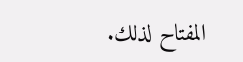المفتاح لذلك.